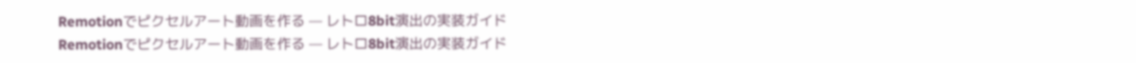Remotionでピクセルアート動画を作る — レトロ8bit演出の実装ガイド
Remotionでピクセルアート動画を作る — レトロ8bit演出の実装ガイド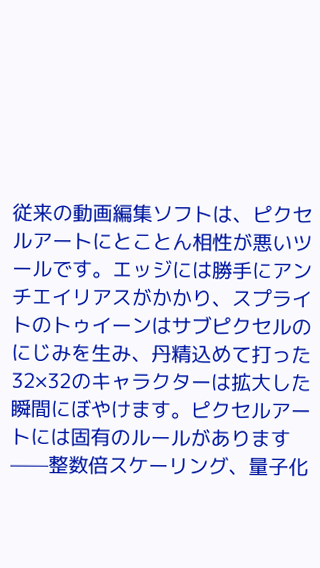従来の動画編集ソフトは、ピクセルアートにとことん相性が悪いツールです。エッジには勝手にアンチエイリアスがかかり、スプライトのトゥイーンはサブピクセルのにじみを生み、丹精込めて打った32×32のキャラクターは拡大した瞬間にぼやけます。ピクセルアートには固有のルールがあります——整数倍スケーリング、量子化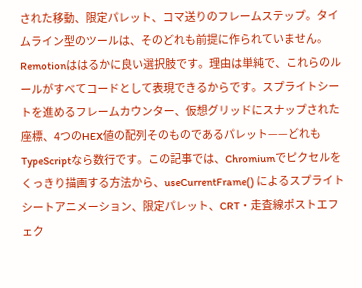された移動、限定パレット、コマ送りのフレームステップ。タイムライン型のツールは、そのどれも前提に作られていません。
Remotionははるかに良い選択肢です。理由は単純で、これらのルールがすべてコードとして表現できるからです。スプライトシートを進めるフレームカウンター、仮想グリッドにスナップされた座標、4つのHEX値の配列そのものであるパレット——どれもTypeScriptなら数行です。この記事では、Chromiumでピクセルをくっきり描画する方法から、useCurrentFrame() によるスプライトシートアニメーション、限定パレット、CRT・走査線ポストエフェク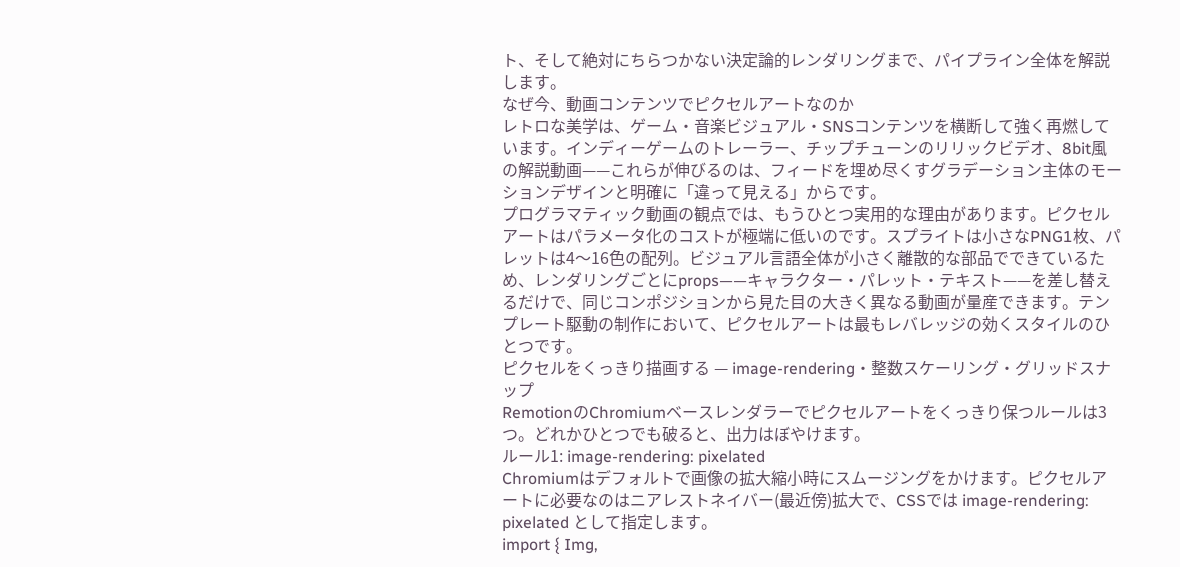ト、そして絶対にちらつかない決定論的レンダリングまで、パイプライン全体を解説します。
なぜ今、動画コンテンツでピクセルアートなのか
レトロな美学は、ゲーム・音楽ビジュアル・SNSコンテンツを横断して強く再燃しています。インディーゲームのトレーラー、チップチューンのリリックビデオ、8bit風の解説動画——これらが伸びるのは、フィードを埋め尽くすグラデーション主体のモーションデザインと明確に「違って見える」からです。
プログラマティック動画の観点では、もうひとつ実用的な理由があります。ピクセルアートはパラメータ化のコストが極端に低いのです。スプライトは小さなPNG1枚、パレットは4〜16色の配列。ビジュアル言語全体が小さく離散的な部品でできているため、レンダリングごとにprops——キャラクター・パレット・テキスト——を差し替えるだけで、同じコンポジションから見た目の大きく異なる動画が量産できます。テンプレート駆動の制作において、ピクセルアートは最もレバレッジの効くスタイルのひとつです。
ピクセルをくっきり描画する — image-rendering・整数スケーリング・グリッドスナップ
RemotionのChromiumベースレンダラーでピクセルアートをくっきり保つルールは3つ。どれかひとつでも破ると、出力はぼやけます。
ルール1: image-rendering: pixelated
Chromiumはデフォルトで画像の拡大縮小時にスムージングをかけます。ピクセルアートに必要なのはニアレストネイバー(最近傍)拡大で、CSSでは image-rendering: pixelated として指定します。
import { Img,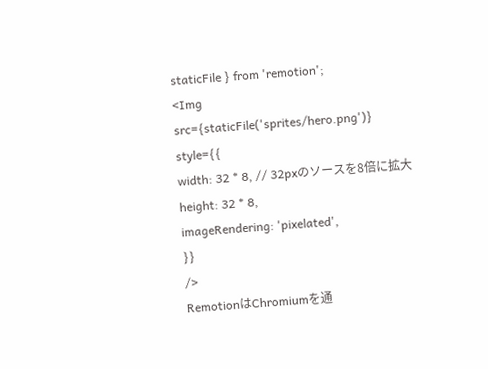staticFile } from 'remotion';
<Img
src={staticFile('sprites/hero.png')}
style={{
width: 32 * 8, // 32pxのソースを8倍に拡大
height: 32 * 8,
imageRendering: 'pixelated',
}}
/>
RemotionはChromiumを通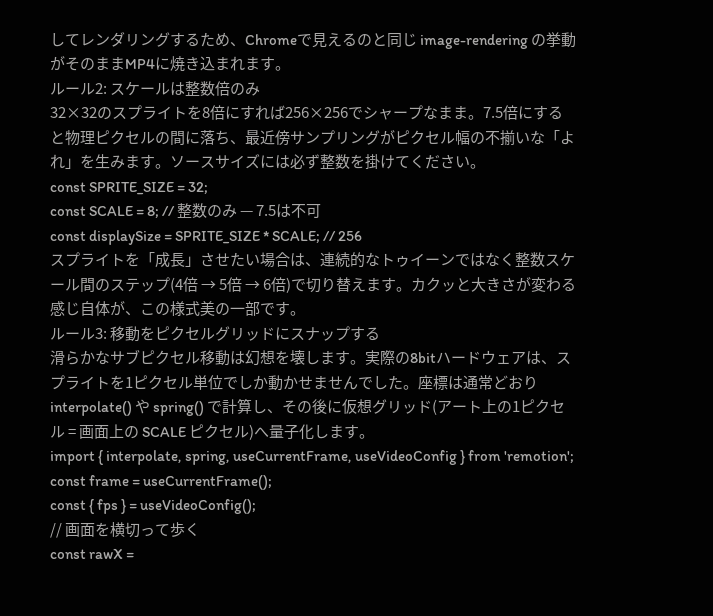してレンダリングするため、Chromeで見えるのと同じ image-rendering の挙動がそのままMP4に焼き込まれます。
ルール2: スケールは整数倍のみ
32×32のスプライトを8倍にすれば256×256でシャープなまま。7.5倍にすると物理ピクセルの間に落ち、最近傍サンプリングがピクセル幅の不揃いな「よれ」を生みます。ソースサイズには必ず整数を掛けてください。
const SPRITE_SIZE = 32;
const SCALE = 8; // 整数のみ — 7.5は不可
const displaySize = SPRITE_SIZE * SCALE; // 256
スプライトを「成長」させたい場合は、連続的なトゥイーンではなく整数スケール間のステップ(4倍 → 5倍 → 6倍)で切り替えます。カクッと大きさが変わる感じ自体が、この様式美の一部です。
ルール3: 移動をピクセルグリッドにスナップする
滑らかなサブピクセル移動は幻想を壊します。実際の8bitハードウェアは、スプライトを1ピクセル単位でしか動かせませんでした。座標は通常どおり interpolate() や spring() で計算し、その後に仮想グリッド(アート上の1ピクセル = 画面上の SCALE ピクセル)へ量子化します。
import { interpolate, spring, useCurrentFrame, useVideoConfig } from 'remotion';
const frame = useCurrentFrame();
const { fps } = useVideoConfig();
// 画面を横切って歩く
const rawX =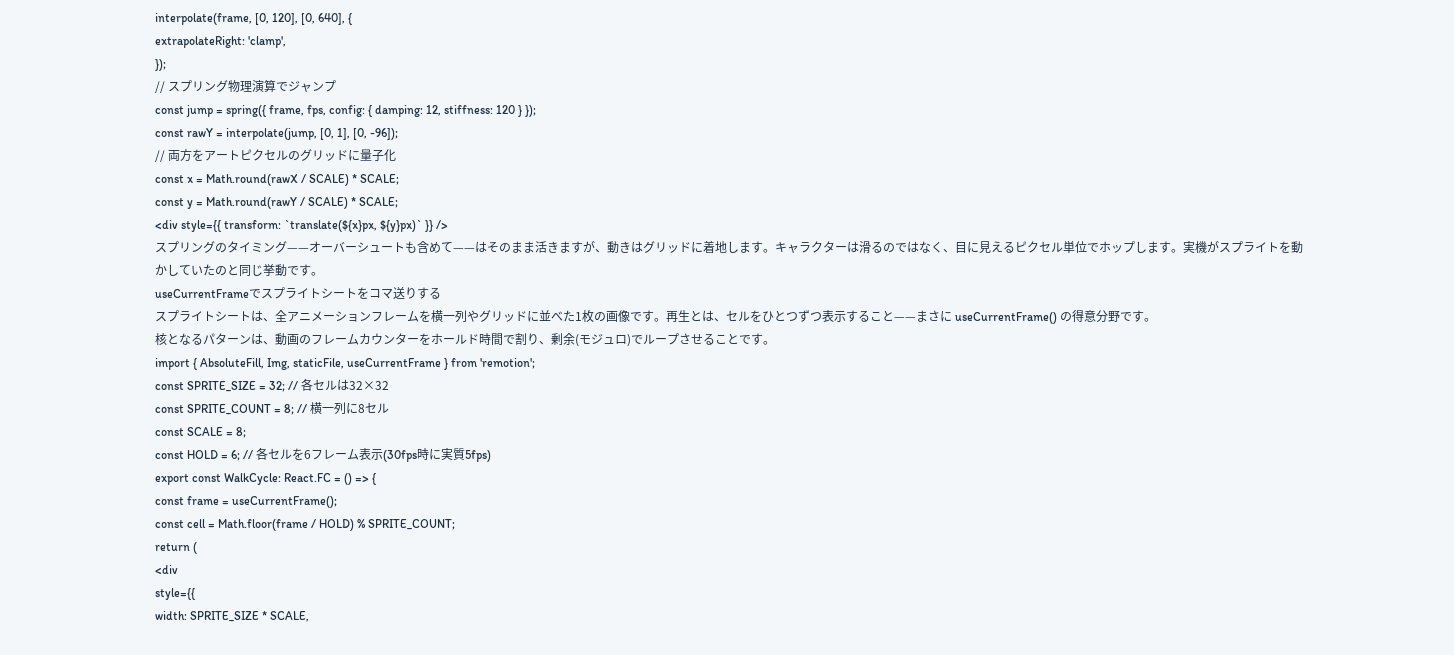interpolate(frame, [0, 120], [0, 640], {
extrapolateRight: 'clamp',
});
// スプリング物理演算でジャンプ
const jump = spring({ frame, fps, config: { damping: 12, stiffness: 120 } });
const rawY = interpolate(jump, [0, 1], [0, -96]);
// 両方をアートピクセルのグリッドに量子化
const x = Math.round(rawX / SCALE) * SCALE;
const y = Math.round(rawY / SCALE) * SCALE;
<div style={{ transform: `translate(${x}px, ${y}px)` }} />
スプリングのタイミング——オーバーシュートも含めて——はそのまま活きますが、動きはグリッドに着地します。キャラクターは滑るのではなく、目に見えるピクセル単位でホップします。実機がスプライトを動かしていたのと同じ挙動です。
useCurrentFrameでスプライトシートをコマ送りする
スプライトシートは、全アニメーションフレームを横一列やグリッドに並べた1枚の画像です。再生とは、セルをひとつずつ表示すること——まさに useCurrentFrame() の得意分野です。
核となるパターンは、動画のフレームカウンターをホールド時間で割り、剰余(モジュロ)でループさせることです。
import { AbsoluteFill, Img, staticFile, useCurrentFrame } from 'remotion';
const SPRITE_SIZE = 32; // 各セルは32×32
const SPRITE_COUNT = 8; // 横一列に8セル
const SCALE = 8;
const HOLD = 6; // 各セルを6フレーム表示(30fps時に実質5fps)
export const WalkCycle: React.FC = () => {
const frame = useCurrentFrame();
const cell = Math.floor(frame / HOLD) % SPRITE_COUNT;
return (
<div
style={{
width: SPRITE_SIZE * SCALE,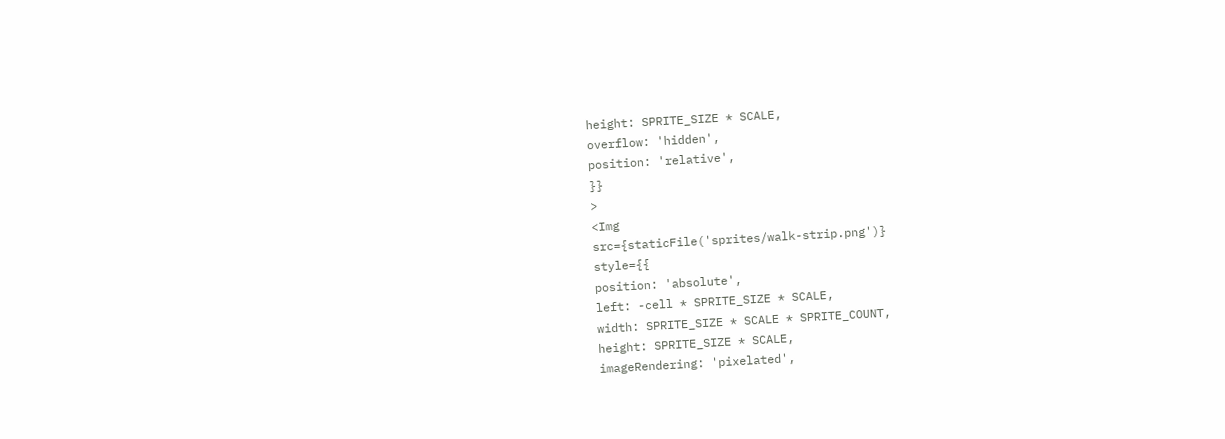height: SPRITE_SIZE * SCALE,
overflow: 'hidden',
position: 'relative',
}}
>
<Img
src={staticFile('sprites/walk-strip.png')}
style={{
position: 'absolute',
left: -cell * SPRITE_SIZE * SCALE,
width: SPRITE_SIZE * SCALE * SPRITE_COUNT,
height: SPRITE_SIZE * SCALE,
imageRendering: 'pixelated',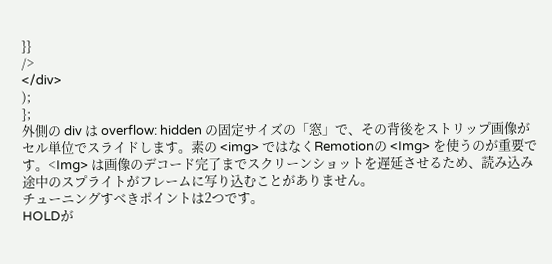}}
/>
</div>
);
};
外側の div は overflow: hidden の固定サイズの「窓」で、その背後をストリップ画像がセル単位でスライドします。素の <img> ではなくRemotionの <Img> を使うのが重要です。<Img> は画像のデコード完了までスクリーンショットを遅延させるため、読み込み途中のスプライトがフレームに写り込むことがありません。
チューニングすべきポイントは2つです。
HOLDが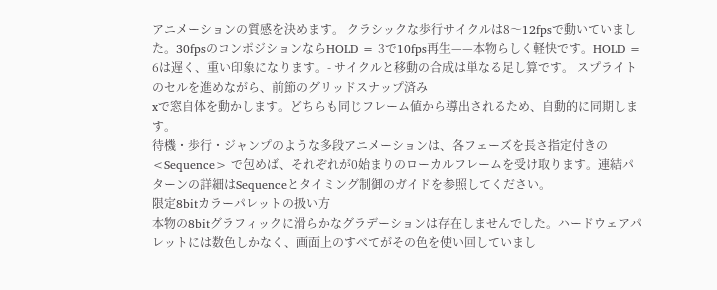アニメーションの質感を決めます。 クラシックな歩行サイクルは8〜12fpsで動いていました。30fpsのコンポジションならHOLD = 3で10fps再生——本物らしく軽快です。HOLD = 6は遅く、重い印象になります。- サイクルと移動の合成は単なる足し算です。 スプライトのセルを進めながら、前節のグリッドスナップ済み
xで窓自体を動かします。どちらも同じフレーム値から導出されるため、自動的に同期します。
待機・歩行・ジャンプのような多段アニメーションは、各フェーズを長さ指定付きの <Sequence> で包めば、それぞれが0始まりのローカルフレームを受け取ります。連結パターンの詳細はSequenceとタイミング制御のガイドを参照してください。
限定8bitカラーパレットの扱い方
本物の8bitグラフィックに滑らかなグラデーションは存在しませんでした。ハードウェアパレットには数色しかなく、画面上のすべてがその色を使い回していまし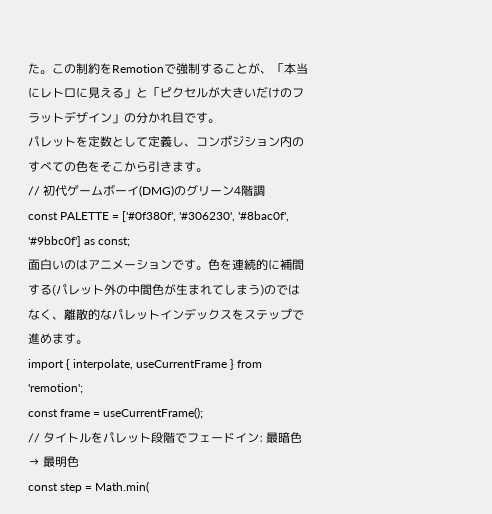た。この制約をRemotionで強制することが、「本当にレトロに見える」と「ピクセルが大きいだけのフラットデザイン」の分かれ目です。
パレットを定数として定義し、コンポジション内のすべての色をそこから引きます。
// 初代ゲームボーイ(DMG)のグリーン4階調
const PALETTE = ['#0f380f', '#306230', '#8bac0f', '#9bbc0f'] as const;
面白いのはアニメーションです。色を連続的に補間する(パレット外の中間色が生まれてしまう)のではなく、離散的なパレットインデックスをステップで進めます。
import { interpolate, useCurrentFrame } from 'remotion';
const frame = useCurrentFrame();
// タイトルをパレット段階でフェードイン: 最暗色 → 最明色
const step = Math.min(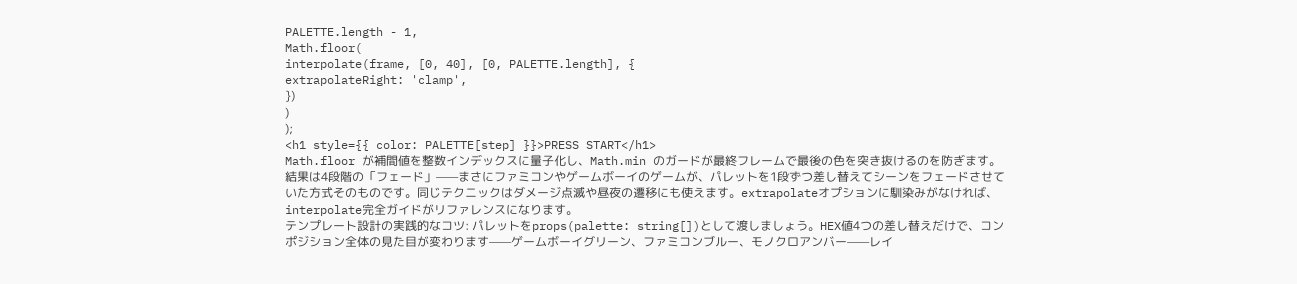PALETTE.length - 1,
Math.floor(
interpolate(frame, [0, 40], [0, PALETTE.length], {
extrapolateRight: 'clamp',
})
)
);
<h1 style={{ color: PALETTE[step] }}>PRESS START</h1>
Math.floor が補間値を整数インデックスに量子化し、Math.min のガードが最終フレームで最後の色を突き抜けるのを防ぎます。結果は4段階の「フェード」——まさにファミコンやゲームボーイのゲームが、パレットを1段ずつ差し替えてシーンをフェードさせていた方式そのものです。同じテクニックはダメージ点滅や昼夜の遷移にも使えます。extrapolateオプションに馴染みがなければ、interpolate完全ガイドがリファレンスになります。
テンプレート設計の実践的なコツ: パレットをprops(palette: string[])として渡しましょう。HEX値4つの差し替えだけで、コンポジション全体の見た目が変わります——ゲームボーイグリーン、ファミコンブルー、モノクロアンバー——レイ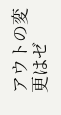アウトの変更はゼ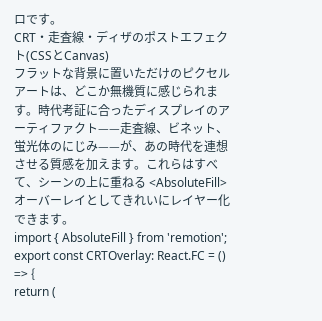ロです。
CRT・走査線・ディザのポストエフェクト(CSSとCanvas)
フラットな背景に置いただけのピクセルアートは、どこか無機質に感じられます。時代考証に合ったディスプレイのアーティファクト——走査線、ビネット、蛍光体のにじみ——が、あの時代を連想させる質感を加えます。これらはすべて、シーンの上に重ねる <AbsoluteFill> オーバーレイとしてきれいにレイヤー化できます。
import { AbsoluteFill } from 'remotion';
export const CRTOverlay: React.FC = () => {
return (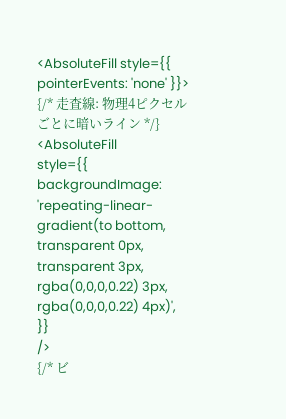<AbsoluteFill style={{ pointerEvents: 'none' }}>
{/* 走査線: 物理4ピクセルごとに暗いライン */}
<AbsoluteFill
style={{
backgroundImage:
'repeating-linear-gradient(to bottom, transparent 0px, transparent 3px, rgba(0,0,0,0.22) 3px, rgba(0,0,0,0.22) 4px)',
}}
/>
{/* ビ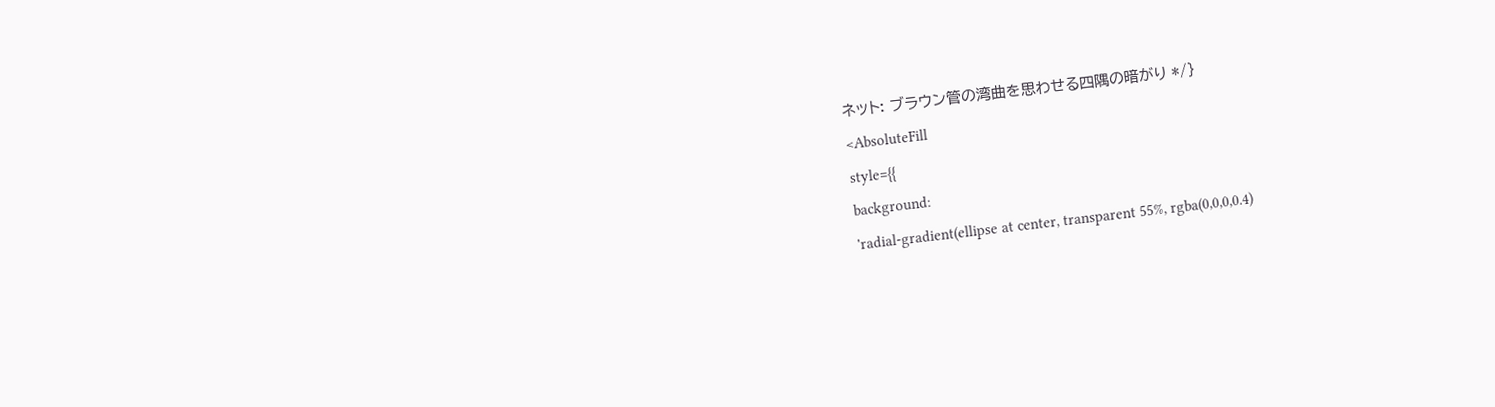ネット: ブラウン管の湾曲を思わせる四隅の暗がり */}
<AbsoluteFill
style={{
background:
'radial-gradient(ellipse at center, transparent 55%, rgba(0,0,0,0.4)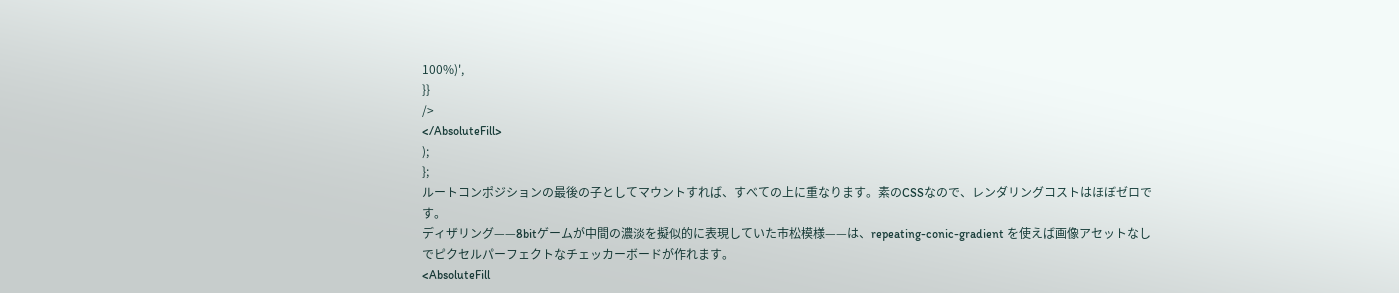100%)',
}}
/>
</AbsoluteFill>
);
};
ルートコンポジションの最後の子としてマウントすれば、すべての上に重なります。素のCSSなので、レンダリングコストはほぼゼロです。
ディザリング——8bitゲームが中間の濃淡を擬似的に表現していた市松模様——は、repeating-conic-gradient を使えば画像アセットなしでピクセルパーフェクトなチェッカーボードが作れます。
<AbsoluteFill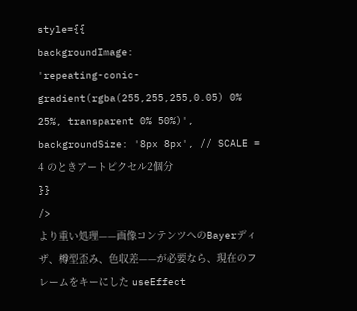style={{
backgroundImage:
'repeating-conic-gradient(rgba(255,255,255,0.05) 0% 25%, transparent 0% 50%)',
backgroundSize: '8px 8px', // SCALE = 4 のときアートピクセル2個分
}}
/>
より重い処理——画像コンテンツへのBayerディザ、樽型歪み、色収差——が必要なら、現在のフレームをキーにした useEffect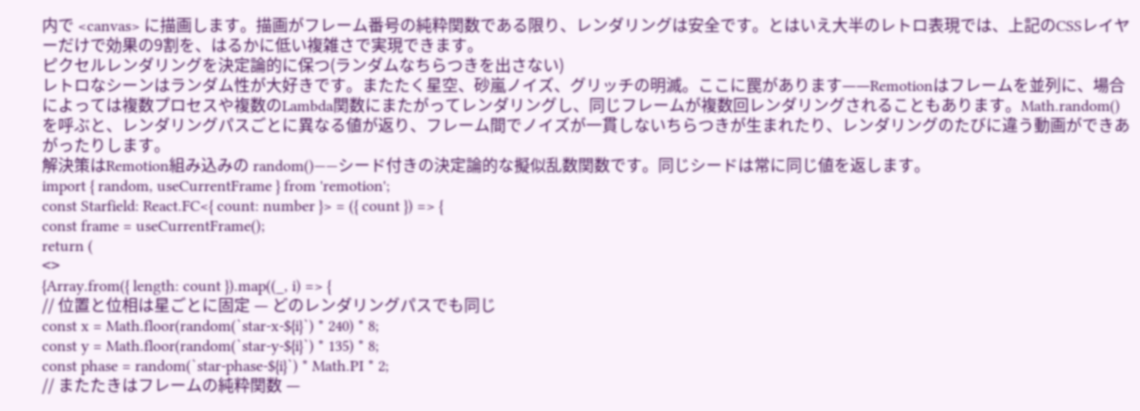内で <canvas> に描画します。描画がフレーム番号の純粋関数である限り、レンダリングは安全です。とはいえ大半のレトロ表現では、上記のCSSレイヤーだけで効果の9割を、はるかに低い複雑さで実現できます。
ピクセルレンダリングを決定論的に保つ(ランダムなちらつきを出さない)
レトロなシーンはランダム性が大好きです。またたく星空、砂嵐ノイズ、グリッチの明滅。ここに罠があります——Remotionはフレームを並列に、場合によっては複数プロセスや複数のLambda関数にまたがってレンダリングし、同じフレームが複数回レンダリングされることもあります。Math.random() を呼ぶと、レンダリングパスごとに異なる値が返り、フレーム間でノイズが一貫しないちらつきが生まれたり、レンダリングのたびに違う動画ができあがったりします。
解決策はRemotion組み込みの random()——シード付きの決定論的な擬似乱数関数です。同じシードは常に同じ値を返します。
import { random, useCurrentFrame } from 'remotion';
const Starfield: React.FC<{ count: number }> = ({ count }) => {
const frame = useCurrentFrame();
return (
<>
{Array.from({ length: count }).map((_, i) => {
// 位置と位相は星ごとに固定 — どのレンダリングパスでも同じ
const x = Math.floor(random(`star-x-${i}`) * 240) * 8;
const y = Math.floor(random(`star-y-${i}`) * 135) * 8;
const phase = random(`star-phase-${i}`) * Math.PI * 2;
// またたきはフレームの純粋関数 —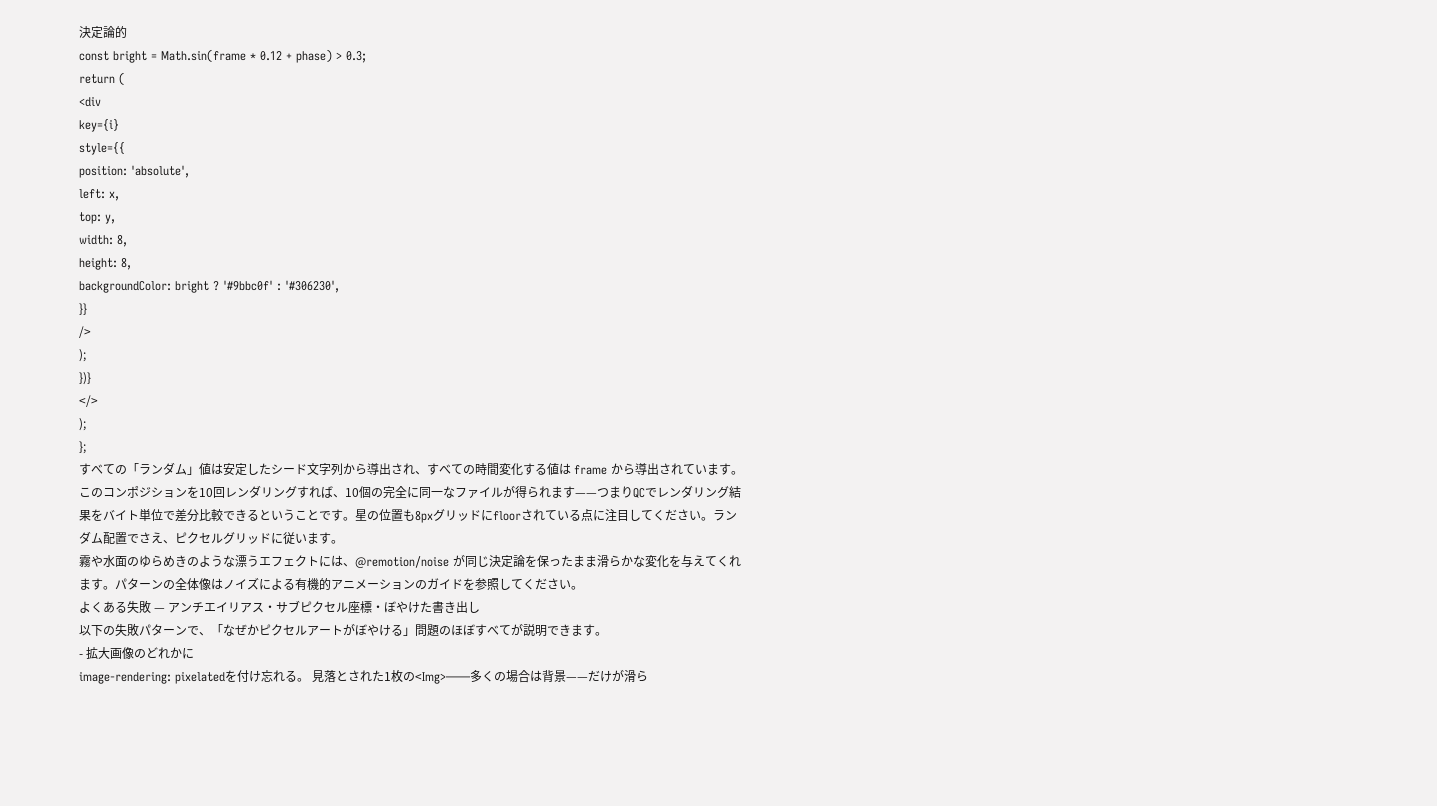決定論的
const bright = Math.sin(frame * 0.12 + phase) > 0.3;
return (
<div
key={i}
style={{
position: 'absolute',
left: x,
top: y,
width: 8,
height: 8,
backgroundColor: bright ? '#9bbc0f' : '#306230',
}}
/>
);
})}
</>
);
};
すべての「ランダム」値は安定したシード文字列から導出され、すべての時間変化する値は frame から導出されています。このコンポジションを10回レンダリングすれば、10個の完全に同一なファイルが得られます——つまりQCでレンダリング結果をバイト単位で差分比較できるということです。星の位置も8pxグリッドにfloorされている点に注目してください。ランダム配置でさえ、ピクセルグリッドに従います。
霧や水面のゆらめきのような漂うエフェクトには、@remotion/noise が同じ決定論を保ったまま滑らかな変化を与えてくれます。パターンの全体像はノイズによる有機的アニメーションのガイドを参照してください。
よくある失敗 — アンチエイリアス・サブピクセル座標・ぼやけた書き出し
以下の失敗パターンで、「なぜかピクセルアートがぼやける」問題のほぼすべてが説明できます。
- 拡大画像のどれかに
image-rendering: pixelatedを付け忘れる。 見落とされた1枚の<Img>——多くの場合は背景——だけが滑ら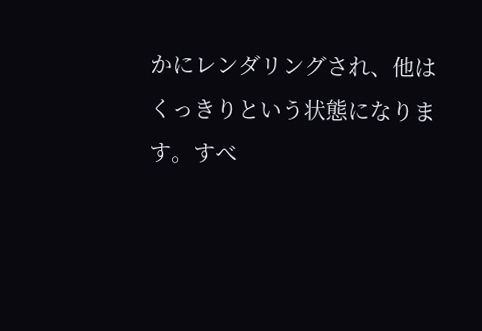かにレンダリングされ、他はくっきりという状態になります。すべ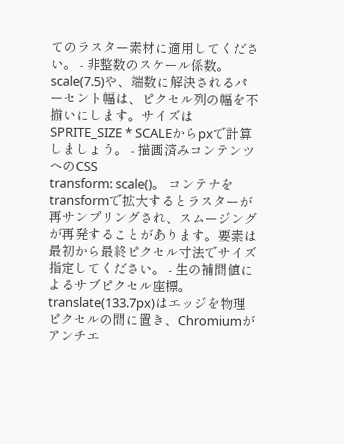てのラスター素材に適用してください。 - 非整数のスケール係数。
scale(7.5)や、端数に解決されるパーセント幅は、ピクセル列の幅を不揃いにします。サイズはSPRITE_SIZE * SCALEからpxで計算しましょう。 - 描画済みコンテンツへのCSS
transform: scale()。 コンテナをtransformで拡大するとラスターが再サンプリングされ、スムージングが再発することがあります。要素は最初から最終ピクセル寸法でサイズ指定してください。 - 生の補間値によるサブピクセル座標。
translate(133.7px)はエッジを物理ピクセルの間に置き、Chromiumがアンチエ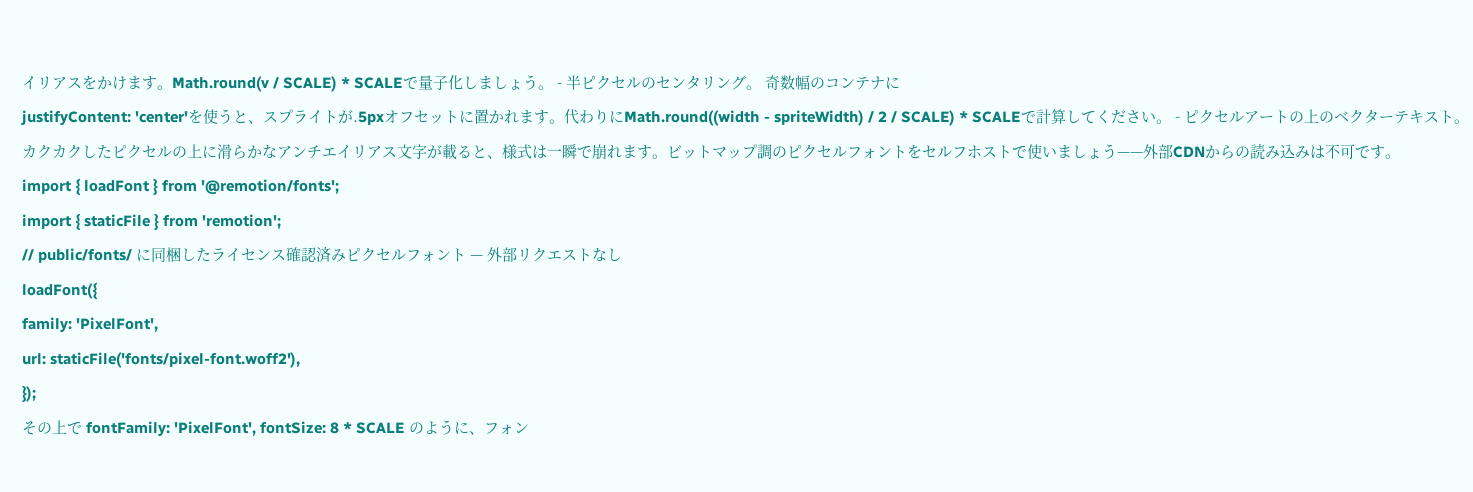イリアスをかけます。Math.round(v / SCALE) * SCALEで量子化しましょう。 - 半ピクセルのセンタリング。 奇数幅のコンテナに
justifyContent: 'center'を使うと、スプライトが.5pxオフセットに置かれます。代わりにMath.round((width - spriteWidth) / 2 / SCALE) * SCALEで計算してください。 - ピクセルアートの上のベクターテキスト。 カクカクしたピクセルの上に滑らかなアンチエイリアス文字が載ると、様式は一瞬で崩れます。ビットマップ調のピクセルフォントをセルフホストで使いましょう——外部CDNからの読み込みは不可です。
import { loadFont } from '@remotion/fonts';
import { staticFile } from 'remotion';
// public/fonts/ に同梱したライセンス確認済みピクセルフォント — 外部リクエストなし
loadFont({
family: 'PixelFont',
url: staticFile('fonts/pixel-font.woff2'),
});
その上で fontFamily: 'PixelFont', fontSize: 8 * SCALE のように、フォン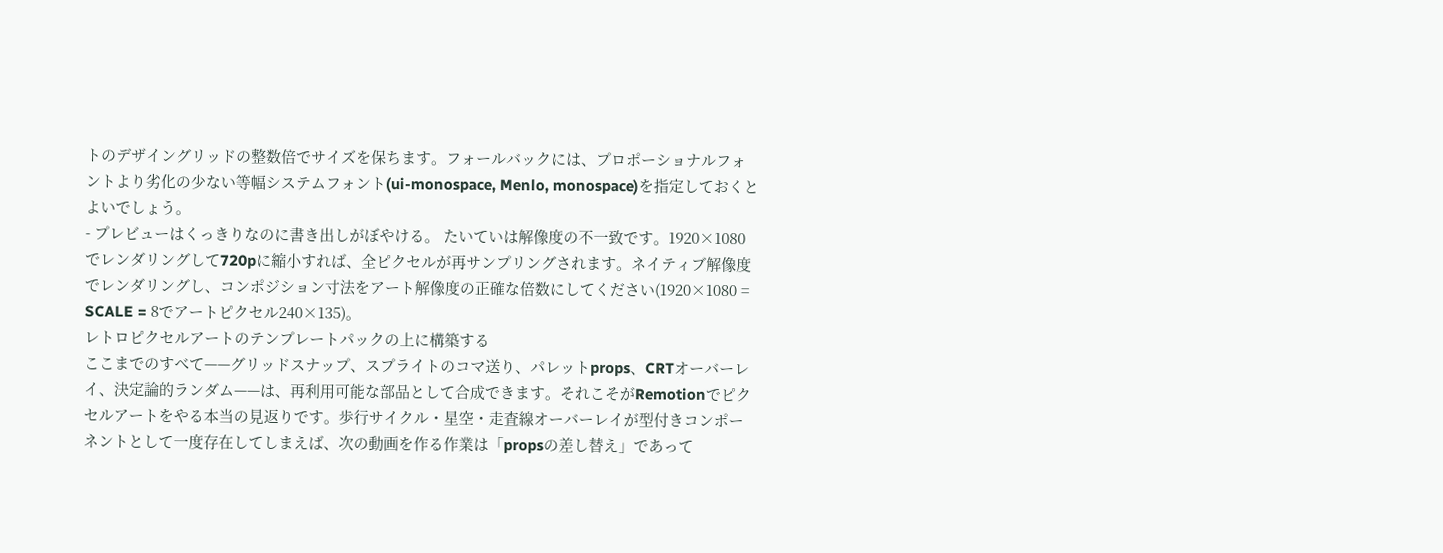トのデザイングリッドの整数倍でサイズを保ちます。フォールバックには、プロポーショナルフォントより劣化の少ない等幅システムフォント(ui-monospace, Menlo, monospace)を指定しておくとよいでしょう。
- プレビューはくっきりなのに書き出しがぼやける。 たいていは解像度の不一致です。1920×1080でレンダリングして720pに縮小すれば、全ピクセルが再サンプリングされます。ネイティブ解像度でレンダリングし、コンポジション寸法をアート解像度の正確な倍数にしてください(1920×1080 =
SCALE = 8でアートピクセル240×135)。
レトロピクセルアートのテンプレートパックの上に構築する
ここまでのすべて——グリッドスナップ、スプライトのコマ送り、パレットprops、CRTオーバーレイ、決定論的ランダム——は、再利用可能な部品として合成できます。それこそがRemotionでピクセルアートをやる本当の見返りです。歩行サイクル・星空・走査線オーバーレイが型付きコンポーネントとして一度存在してしまえば、次の動画を作る作業は「propsの差し替え」であって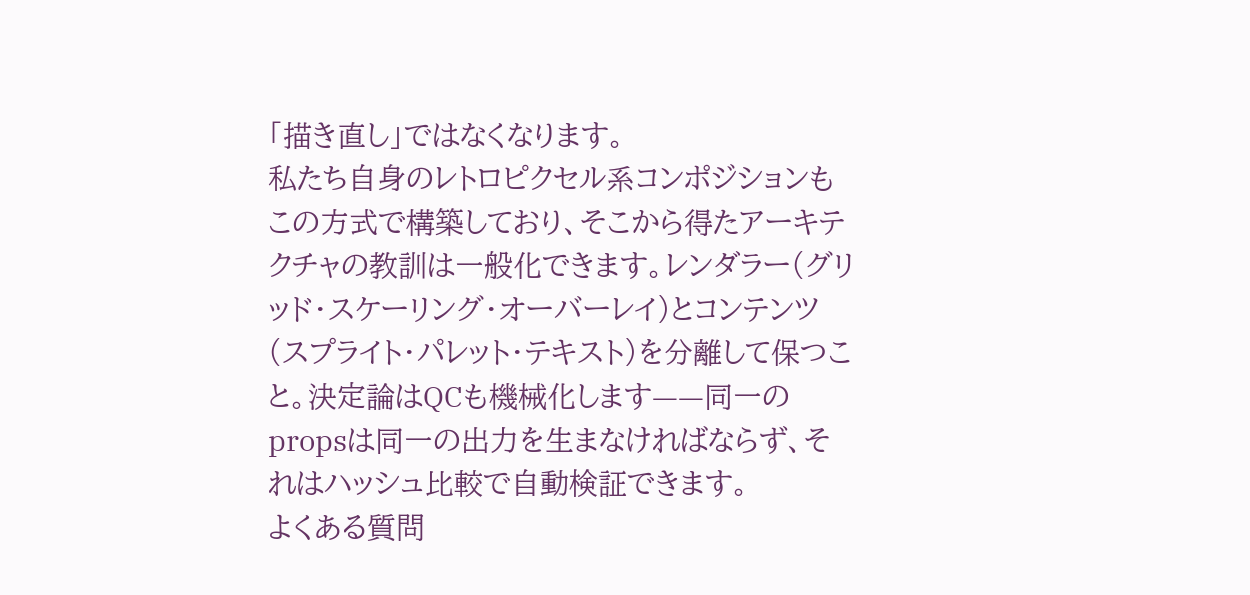「描き直し」ではなくなります。
私たち自身のレトロピクセル系コンポジションもこの方式で構築しており、そこから得たアーキテクチャの教訓は一般化できます。レンダラー(グリッド・スケーリング・オーバーレイ)とコンテンツ(スプライト・パレット・テキスト)を分離して保つこと。決定論はQCも機械化します——同一のpropsは同一の出力を生まなければならず、それはハッシュ比較で自動検証できます。
よくある質問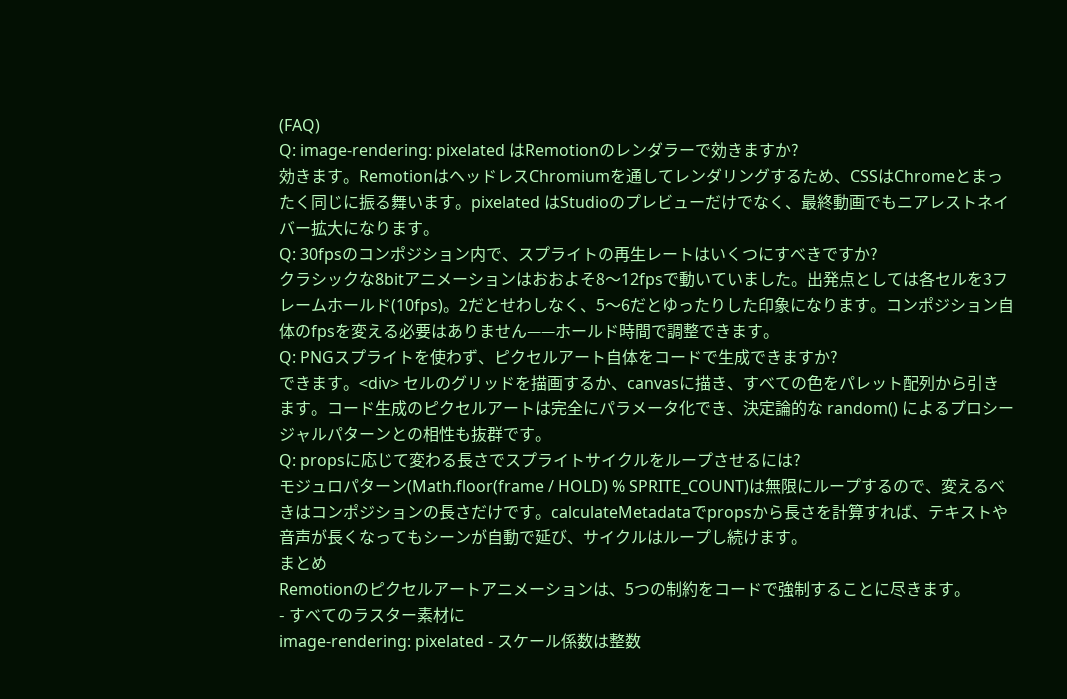(FAQ)
Q: image-rendering: pixelated はRemotionのレンダラーで効きますか?
効きます。RemotionはヘッドレスChromiumを通してレンダリングするため、CSSはChromeとまったく同じに振る舞います。pixelated はStudioのプレビューだけでなく、最終動画でもニアレストネイバー拡大になります。
Q: 30fpsのコンポジション内で、スプライトの再生レートはいくつにすべきですか?
クラシックな8bitアニメーションはおおよそ8〜12fpsで動いていました。出発点としては各セルを3フレームホールド(10fps)。2だとせわしなく、5〜6だとゆったりした印象になります。コンポジション自体のfpsを変える必要はありません——ホールド時間で調整できます。
Q: PNGスプライトを使わず、ピクセルアート自体をコードで生成できますか?
できます。<div> セルのグリッドを描画するか、canvasに描き、すべての色をパレット配列から引きます。コード生成のピクセルアートは完全にパラメータ化でき、決定論的な random() によるプロシージャルパターンとの相性も抜群です。
Q: propsに応じて変わる長さでスプライトサイクルをループさせるには?
モジュロパターン(Math.floor(frame / HOLD) % SPRITE_COUNT)は無限にループするので、変えるべきはコンポジションの長さだけです。calculateMetadataでpropsから長さを計算すれば、テキストや音声が長くなってもシーンが自動で延び、サイクルはループし続けます。
まとめ
Remotionのピクセルアートアニメーションは、5つの制約をコードで強制することに尽きます。
- すべてのラスター素材に
image-rendering: pixelated - スケール係数は整数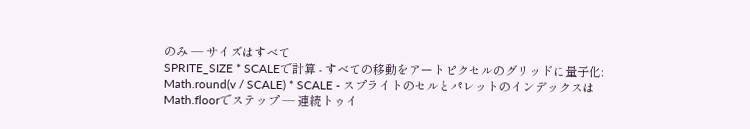のみ — サイズはすべて
SPRITE_SIZE * SCALEで計算 - すべての移動をアートピクセルのグリッドに量子化:
Math.round(v / SCALE) * SCALE - スプライトのセルとパレットのインデックスは
Math.floorでステップ — 連続トゥイ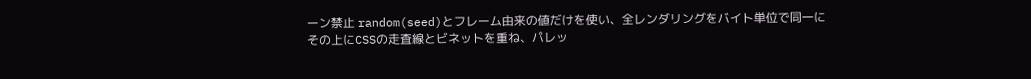ーン禁止 random(seed)とフレーム由来の値だけを使い、全レンダリングをバイト単位で同一に
その上にCSSの走査線とビネットを重ね、パレッ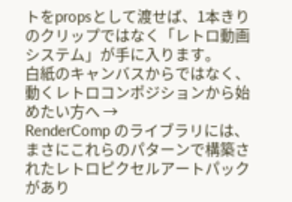トをpropsとして渡せば、1本きりのクリップではなく「レトロ動画システム」が手に入ります。
白紙のキャンバスからではなく、動くレトロコンポジションから始めたい方へ →
RenderComp のライブラリには、まさにこれらのパターンで構築されたレトロピクセルアートパックがあり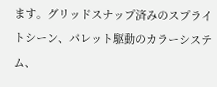ます。グリッドスナップ済みのスプライトシーン、パレット駆動のカラーシステム、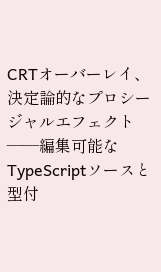CRTオーバーレイ、決定論的なプロシージャルエフェクト——編集可能なTypeScriptソースと型付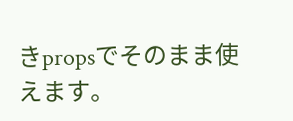きpropsでそのまま使えます。